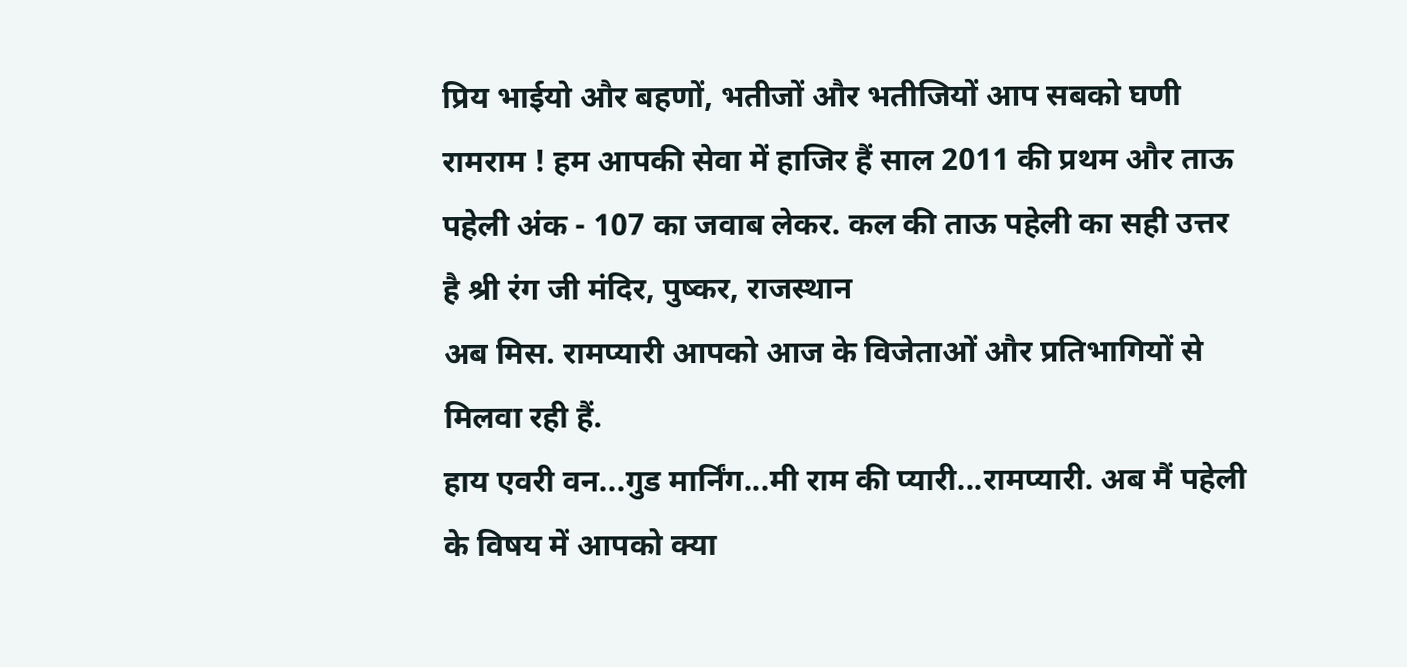प्रिय भाईयो और बहणों, भतीजों और भतीजियों आप सबको घणी रामराम ! हम आपकी सेवा में हाजिर हैं साल 2011 की प्रथम और ताऊ पहेली अंक - 107 का जवाब लेकर. कल की ताऊ पहेली का सही उत्तर है श्री रंग जी मंदिर, पुष्कर, राजस्थान
अब मिस. रामप्यारी आपको आज के विजेताओं और प्रतिभागियों से मिलवा रही हैं.
हाय एवरी वन...गुड मार्निंग...मी राम की प्यारी...रामप्यारी. अब मैं पहेली के विषय में आपको क्या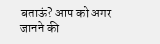बताऊं? आप को अगर जानने की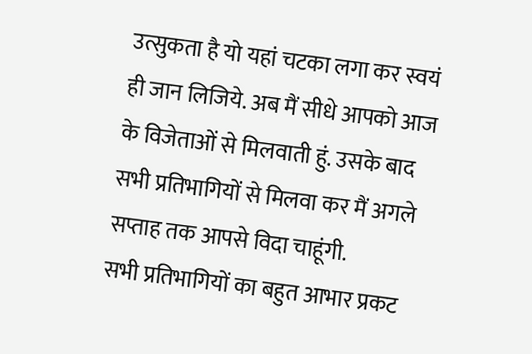उत्सुकता है यो यहां चटका लगा कर स्वयं ही जान लिजिये. अब मैं सीधे आपको आज के विजेताओं से मिलवाती हुं. उसके बाद सभी प्रतिभागियों से मिलवा कर मैं अगले सप्ताह तक आपसे विदा चाहूंगी.
सभी प्रतिभागियों का बहुत आभार प्रकट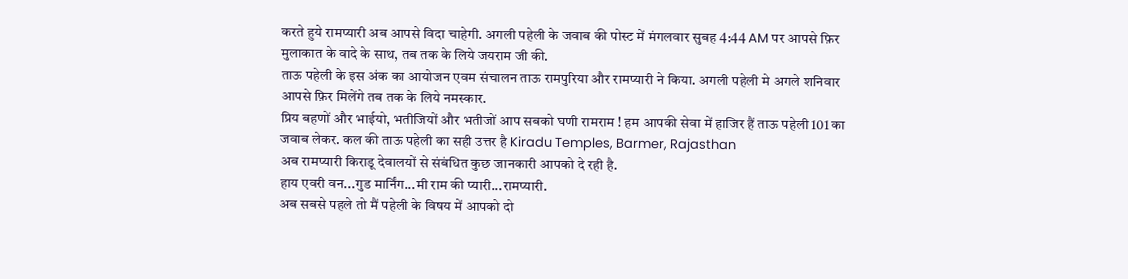करते हुये रामप्यारी अब आपसे विदा चाहेगी. अगली पहेली के जवाब की पोस्ट में मंगलवार सुबह 4:44 AM पर आपसे फ़िर मुलाकात के वादे के साथ, तब तक के लिये जयराम जी की.
ताऊ पहेली के इस अंक का आयोजन एवम संचालन ताऊ रामपुरिया और रामप्यारी ने किया. अगली पहेली मे अगले शनिवार आपसे फ़िर मिलेंगे तब तक के लिये नमस्कार.
प्रिय बहणों और भाईयो, भतीजियों और भतीजों आप सबको घणी रामराम ! हम आपकी सेवा में हाजिर हैं ताऊ पहेली 101 का जवाब लेकर. कल की ताऊ पहेली का सही उत्तर है Kiradu Temples, Barmer, Rajasthan
अब रामप्यारी किराडू देवालयों से संबंधित कुछ जानकारी आपको दे रही है.
हाय एवरी वन...गुड मार्निंग...मी राम की प्यारी...रामप्यारी.
अब सबसे पहले तो मैं पहेली के विषय में आपको दो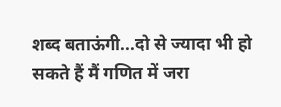शब्द बताऊंगी...दो से ज्यादा भी हो सकते हैं मैं गणित में जरा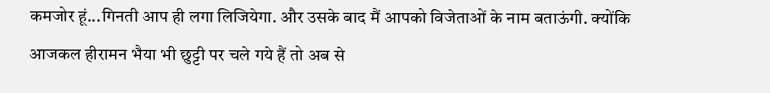कमजोर हूं...गिनती आप ही लगा लिजियेगा. और उसके बाद मैं आपको विजेताओं के नाम बताऊंगी. क्योंकि आजकल हीरामन भैया भी छुट्टी पर चले गये हैं तो अब से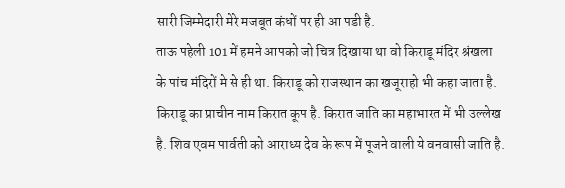सारी जिम्मेदारी मेरे मजबूत कंधों पर ही आ पडी है.
ताऊ पहेली 101 में हमने आपको जो चित्र दिखाया था वो किराडू मंदिर श्रंखला के पांच मंदिरों मे से ही था. किराडू को राजस्थान का खजूराहो भी कहा जाता है.
किराडू का प्राचीन नाम किरात कूप है. किरात जाति का महाभारत में भी उल्लेख है. शिव एवम पार्वती को आराध्य देव के रूप में पूजने वाली ये वनवासी जाति है.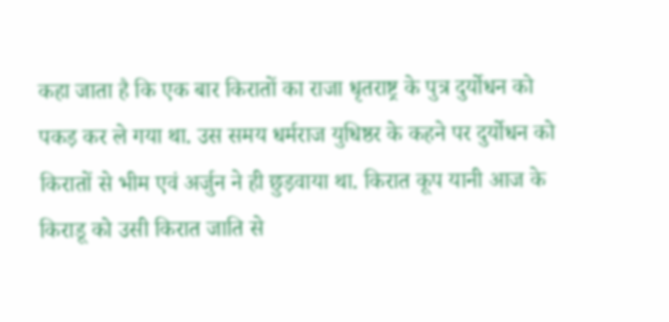कहा जाता है कि एक बार किरातों का राजा धृतराष्ट्र के पुत्र दुर्योधन को पकड़ कर ले गया था. उस समय धर्मराज युधिष्ठर के कहने पर दुर्योधन को किरातों से भीम एवं अर्जुन ने ही छुड़वाया था. किरात कूप यानी आज के किराडू को उसी किरात जाति से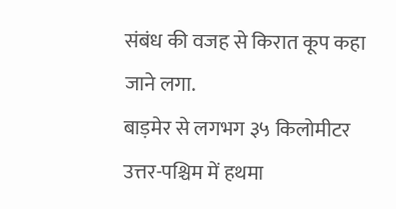संबंध की वजह से किरात कूप कहा जाने लगा.
बाड़मेर से लगभग ३५ किलोमीटर उत्तर-पश्चिम में हथमा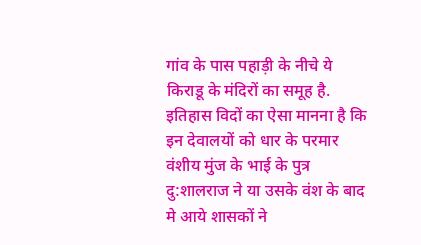गांव के पास पहाड़ी के नीचे ये किराडू के मंदिरों का समूह है. इतिहास विदों का ऐसा मानना है कि इन देवालयों को धार के परमार वंशीय मुंज के भाई के पुत्र दु:शालराज ने या उसके वंश के बाद मे आये शासकों ने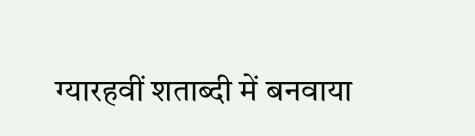ग्यारहवीं शताब्दी में बनवाया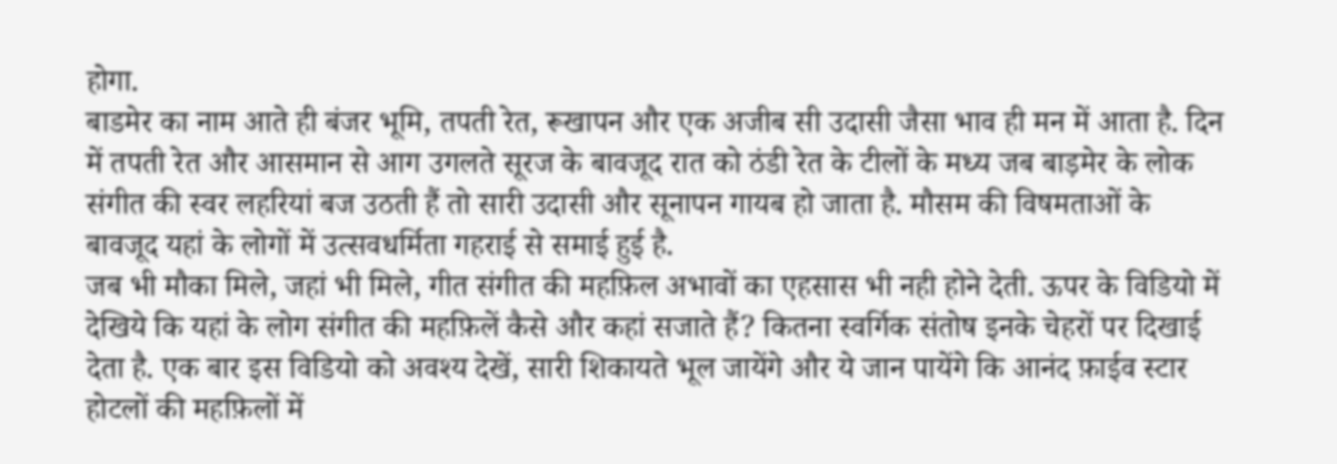होगा.
बाडमेर का नाम आते ही बंजर भूमि, तपती रेत, रूखापन और एक अजीब सी उदासी जैसा भाव ही मन में आता है. दिन में तपती रेत और आसमान से आग उगलते सूरज के बावजूद रात को ठंडी रेत के टीलों के मध्य जब बाड़मेर के लोक संगीत की स्वर लहरियां बज उठती हैं तो सारी उदासी और सूनापन गायब हो जाता है. मौसम की विषमताओं के बावजूद यहां के लोगों में उत्सवधर्मिता गहराई से समाई हुई है.
जब भी मौका मिले, जहां भी मिले, गीत संगीत की महफ़िल अभावों का एहसास भी नही होने देती. ऊपर के विडियो में देखिये कि यहां के लोग संगीत की महफ़िलें कैसे और कहां सजाते हैं? कितना स्वर्गिक संतोष इनके चेहरों पर दिखाई देता है. एक बार इस विडियो को अवश्य देखें, सारी शिकायते भूल जायेंगे और ये जान पायेंगे कि आनंद फ़ाईव स्टार होटलों की महफ़िलों में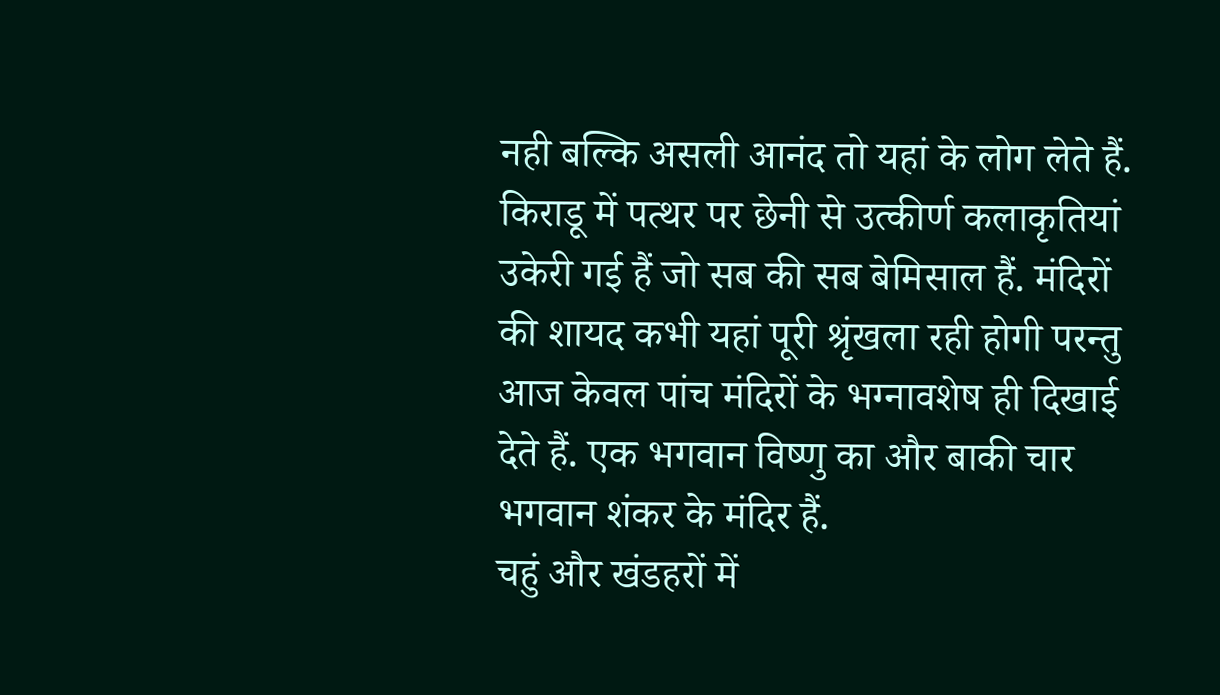नही बल्कि असली आनंद तो यहां के लोग लेते हैं.
किराडू में पत्थर पर छेनी से उत्कीर्ण कलाकृतियां उकेरी गई हैं जो सब की सब बेमिसाल हैं. मंदिरों की शायद कभी यहां पूरी श्रृंखला रही होगी परन्तु आज केवल पांच मंदिरों के भग्नावशेष ही दिखाई देते हैं. एक भगवान विष्णु का और बाकी चार भगवान शंकर के मंदिर हैं.
चहुं और खंडहरों में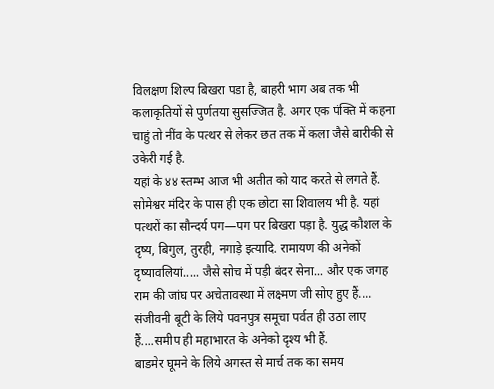विलक्षण शिल्प बिखरा पडा है, बाहरी भाग अब तक भी कलाकृतियों से पुर्णतया सुसज्जित है. अगर एक पंक्ति में कहना चाहुं तो नींव के पत्थर से लेकर छत तक में कला जैसे बारीकी से उकेरी गई है.
यहां के ४४ स्तम्भ आज भी अतीत को याद करते से लगते हैं. सोमेश्वर मंदिर के पास ही एक छोटा सा शिवालय भी है. यहां पत्थरों का सौन्दर्य पग—पग पर बिखरा पड़ा है. युद्ध कौशल के दृष्य, बिगुल, तुरही, नगाड़े इत्यादि. रामायण की अनेकों दृष्यावलियां..... जैसे सोच में पड़ी बंदर सेना... और एक जगह राम की जांघ पर अचेतावस्था में लक्ष्मण जी सोए हुए हैं.... संजीवनी बूटी के लिये पवनपुत्र समूचा पर्वत ही उठा लाए हैं....समीप ही महाभारत के अनेको दृश्य भी हैं.
बाडमेर घूमने के लिये अगस्त से मार्च तक का समय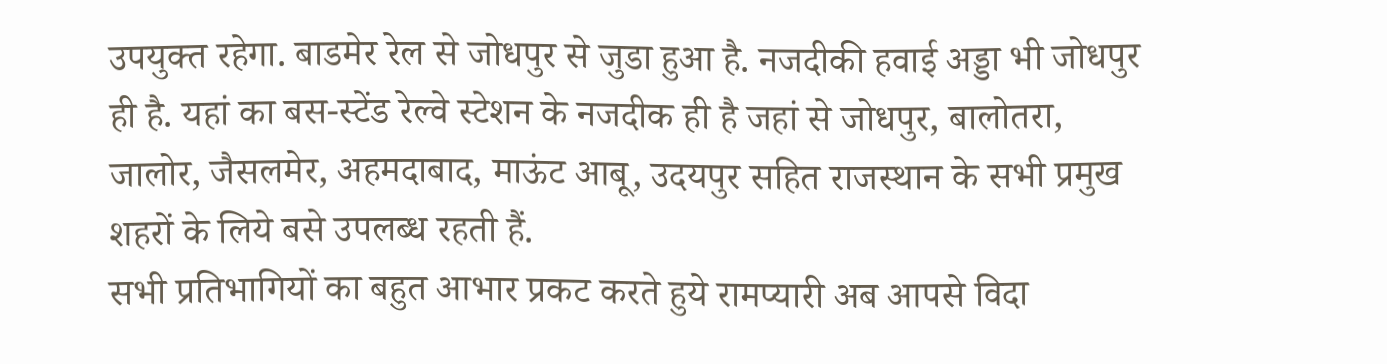उपयुक्त रहेगा. बाडमेर रेल से जोधपुर से जुडा हुआ है. नजदीकी हवाई अड्डा भी जोधपुर ही है. यहां का बस-स्टेंड रेल्वे स्टेशन के नजदीक ही है जहां से जोधपुर, बालोतरा, जालोर, जैसलमेर, अहमदाबाद, माऊंट आबू, उदयपुर सहित राजस्थान के सभी प्रमुख शहरों के लिये बसे उपलब्ध रहती हैं.
सभी प्रतिभागियों का बहुत आभार प्रकट करते हुये रामप्यारी अब आपसे विदा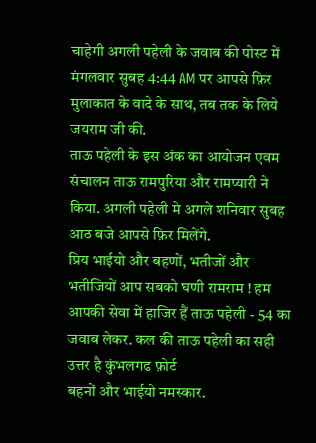चाहेगी अगली पहेली के जवाब की पोस्ट में मंगलवार सुबह 4:44 AM पर आपसे फ़िर मुलाकात के वादे के साथ, तब तक के लिये जयराम जी की.
ताऊ पहेली के इस अंक का आयोजन एवम संचालन ताऊ रामपुरिया और रामप्यारी ने किया. अगली पहेली मे अगले शनिवार सुबह आठ बजे आपसे फ़िर मिलेंगे.
प्रिय भाईयो और बहणों, भतीजों और भतीजियों आप सबको घणी रामराम ! हम आपकी सेवा में हाजिर हैं ताऊ पहेली - 54 का जवाब लेकर. कल की ताऊ पहेली का सही उत्तर है कुंभलगढ फ़ोर्ट
बहनों और भाईयो नमस्कार.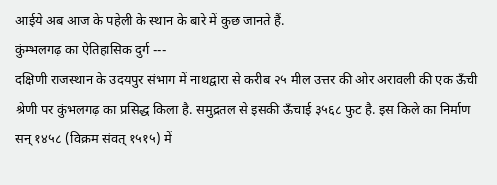आईये अब आज के पहेली के स्थान के बारे में कुछ जानते हैं.
कुंम्भलगढ़ का ऐतिहासिक दुर्ग ---
दक्षिणी राजस्थान के उदयपुर संभाग में नाथद्वारा से करीब २५ मील उत्तर की ओर अरावली की एक ऊँची श्रेणी पर कुंभलगढ़ का प्रसिद्ध किला है. समुद्रतल से इसकी ऊँचाई ३५६८ फुट है. इस किले का निर्माण सन् १४५८ (विक्रम संवत् १५१५) में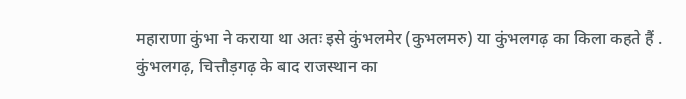महाराणा कुंभा ने कराया था अतः इसे कुंभलमेर (कुभलमरु) या कुंभलगढ़ का किला कहते हैं .
कुंभलगढ़, चित्तौड़गढ़ के बाद राजस्थान का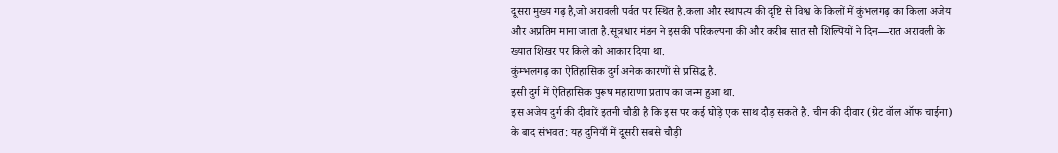दूसरा मुख्य गढ़ है,जो अरावली पर्वत पर स्थित है.कला और स्थापत्य की दृष्टि से विश्व के किलों में कुंभलगढ़ का किला अजेय और अप्रतिम माना जाता है.सूत्रधार मंडन ने इसकी परिकल्पना की और करीब सात सौ शिल्पियों ने दिन—रात अरावली के ख्यात शिखर पर किले को आकार दिया था.
कुंम्भलगढ़ का ऐतिहासिक दुर्ग अनेक कारणों से प्रसिद्ध है.
इसी दुर्ग में ऐतिहासिक पुरूष महाराणा प्रताप का जन्म हुआ था.
इस अजेय दुर्ग की दीवारें इतनी चौडी है कि इस पर कई घोड़े एक साथ दौड़ सकते है. चीन की दीवार (ग्रेट वॉल ऑफ चाईना) के बाद संभवत: यह दुनियाँ में दूसरी सबसे चौड़ी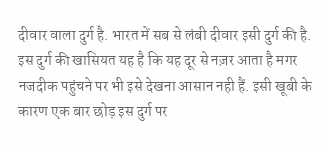दीवार वाला दुर्ग है. भारत में सब से लंबी दीवार इसी दुर्ग की है.
इस दुर्ग की खासियत यह है कि यह दूर से नज़र आता है मगर नजदीक पहुंचने पर भी इसे देखना आसान नही हैं. इसी खूबी के कारण एक बार छोड़ इस दुर्ग पर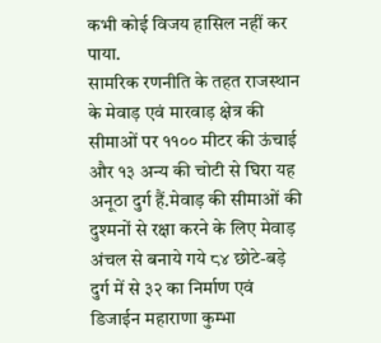कभी कोई विजय हासिल नहीं कर पाया.
सामरिक रणनीति के तहत राजस्थान के मेवाड़ एवं मारवाड़ क्षेत्र की सीमाओं पर ११०० मीटर की ऊंचाई और १३ अन्य की चोटी से घिरा यह अनूठा दुर्ग हैं.मेवाड़ की सीमाओं की दुश्मनों से रक्षा करने के लिए मेवाड़ अंचल से बनाये गये ८४ छोटे-बड़े दुर्ग में से ३२ का निर्माण एवं डिजाईन महाराणा कुम्भा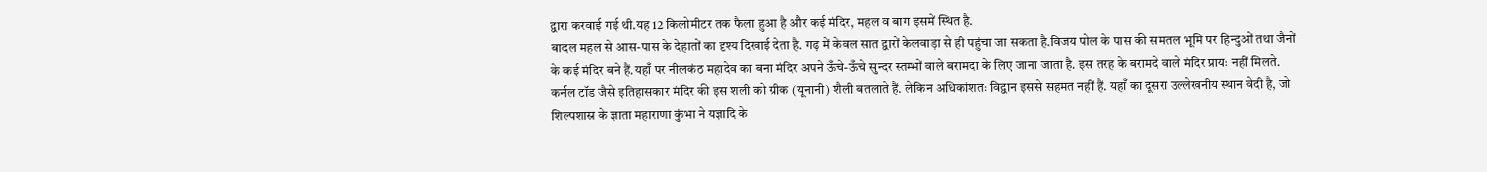द्वारा करवाई गई थी.यह 12 किलोमीटर तक फैला हुआ है और कई मंदिर, महल व बाग इसमें स्थित है.
बादल महल से आस-पास के देहातों का दृश्य दिखाई देता है. गढ़ में केवल सात द्वारों केलवाड़ा से ही पहुंचा जा सकता है.विजय पोल के पास की समतल भूमि पर हिन्दुओं तथा जैनों के कई मंदिर बने हैं.यहाँ पर नीलकंठ महादेव का बना मंदिर अपने ऊँचे-ऊँचे सुन्दर स्तम्भों वाले बरामदा के लिए जाना जाता है. इस तरह के बरामदे वाले मंदिर प्रायः नहीं मिलते. कर्नल टॉड जैसे इतिहासकार मंदिर की इस शली को ग्रीक (यूनानी) शैली बतलाते हैं. लेकिन अधिकांशतः विद्वान इससे सहमत नहीं हैं. यहाँ का दूसरा उल्लेखनीय स्थान वेदी है, जो शिल्पशास्र के ज्ञाता महाराणा कुंभा ने यज्ञादि के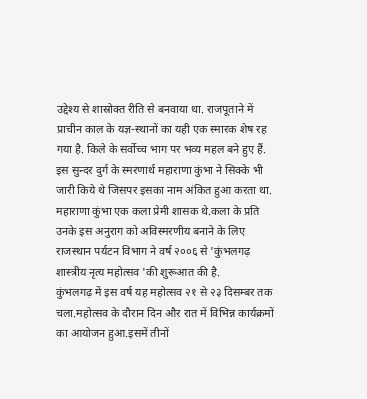उद्देश्य से शास्रोक्त रीति से बनवाया था. राजपूताने में प्राचीन काल के यज्ञ-स्थानों का यही एक स्मारक शेष रह गया है. किले के सर्वोच्च भाग पर भव्य महल बने हुए हैं.
इस सुन्दर दुर्ग के स्मरणार्थ महाराणा कुंभा ने सिक्के भी जारी किये थे जिसपर इसका नाम अंकित हुआ करता था.
महाराणा कुंभा एक कला प्रेमी शासक थे.कला के प्रति उनके इस अनुराग को अविस्मरणीय बनाने के लिए राजस्थान पर्यटन विभाग ने वर्ष २००६ से 'कुंभलगढ़ शास्त्रीय नृत्य महोत्सव 'की शुरूआत की है.
कुंभलगढ़ में इस वर्ष यह महोत्सव २१ से २३ दिसम्बर तक चला.महोत्सव के दौरान दिन और रात में विभिन्न कार्यक्रमों का आयोजन हुआ.इसमें तीनों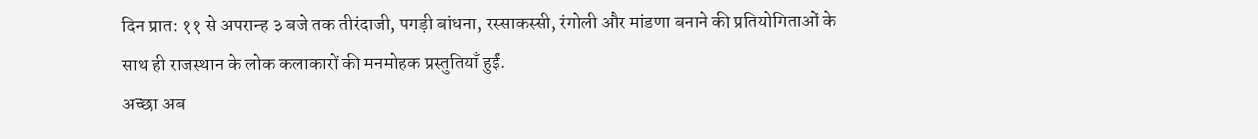दिन प्रात: ११ से अपरान्ह ३ बजे तक तीरंदाजी, पगड़ी बांधना, रस्साकस्सी, रंगोली और मांडणा बनाने की प्रतियोगिताओं के साथ ही राजस्थान के लोक कलाकारों की मनमोहक प्रस्तुतियाँ हुईं.
अच्छा अब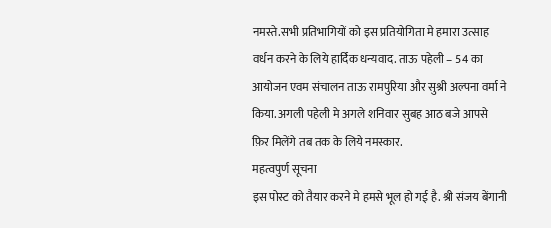नमस्ते.सभी प्रतिभागियों को इस प्रतियोगिता मे हमारा उत्साह वर्धन करने के लिये हार्दिक धन्यवाद. ताऊ पहेली – 54 का आयोजन एवम संचालन ताऊ रामपुरिया और सुश्री अल्पना वर्मा ने किया. अगली पहेली मे अगले शनिवार सुबह आठ बजे आपसे फ़िर मिलेंगे तब तक के लिये नमस्कार.
महत्वपुर्ण सूचना
इस पोस्ट को तैयार करने मे हमसे भूल हो गई है. श्री संजय बेंगानी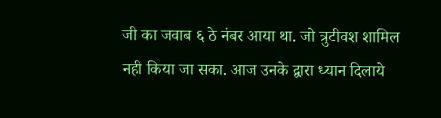जी का जवाब ६ ठे नंबर आया था. जो त्रुटीवश शामिल नही किया जा सका. आज उनके द्वारा ध्यान दिलाये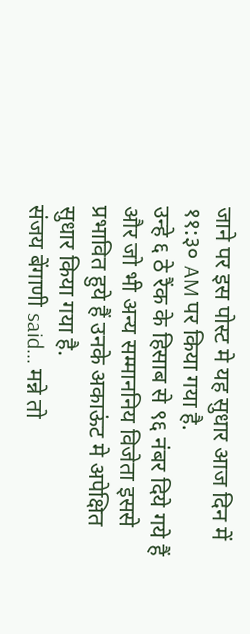जाने पर इस पोस्ट मे यह सुधार आज दिन में ११:३० AM पर किया गया है.
उन्हे ६ ठे रैंक के हिसाब से ९६ नंबर दिये गये हैं और जो भी अन्य सम्माननिय विजेता इससे प्रभावित हुये हैं उनके अकाऊंट मे अपेक्षित सुधार किया गया है.
संजय बेंगाणी said... मन्ने तो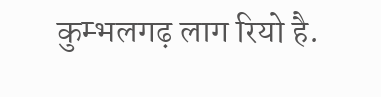कुम्भलगढ़ लाग रियो है.